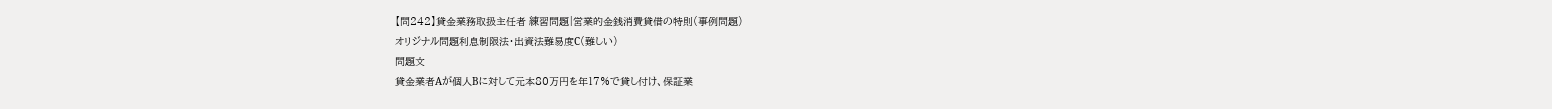【問242】貸金業務取扱主任者 練習問題|営業的金銭消費貸借の特則(事例問題)
オリジナル問題利息制限法・出資法難易度C(難しい)
問題文
貸金業者Aが個人Bに対して元本80万円を年17%で貸し付け、保証業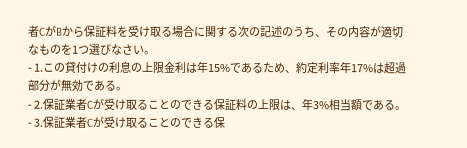者CがBから保証料を受け取る場合に関する次の記述のうち、その内容が適切なものを1つ選びなさい。
- 1.この貸付けの利息の上限金利は年15%であるため、約定利率年17%は超過部分が無効である。
- 2.保証業者Cが受け取ることのできる保証料の上限は、年3%相当額である。
- 3.保証業者Cが受け取ることのできる保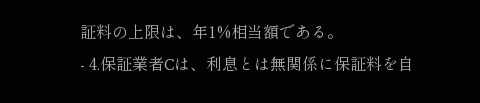証料の上限は、年1%相当額である。
- 4.保証業者Cは、利息とは無関係に保証料を自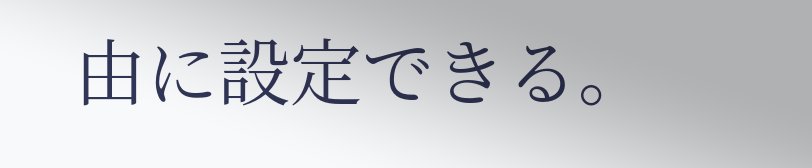由に設定できる。